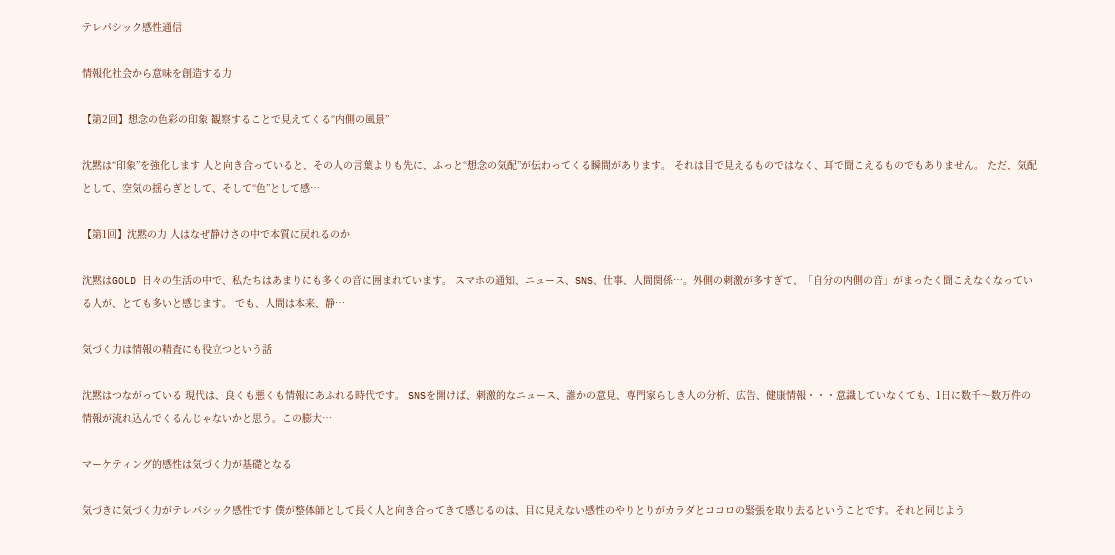テレパシック感性通信

情報化社会から意味を創造する力

【第2回】想念の色彩の印象 観察することで見えてくる“内側の風景”

沈黙は“印象”を強化します 人と向き合っていると、その人の言葉よりも先に、ふっと“想念の気配”が伝わってくる瞬間があります。 それは目で見えるものではなく、耳で聞こえるものでもありません。 ただ、気配として、空気の揺らぎとして、そして“色”として感…

【第1回】沈黙の力 人はなぜ静けさの中で本質に戻れるのか

沈黙はGOLD 日々の生活の中で、私たちはあまりにも多くの音に囲まれています。 スマホの通知、ニュース、SNS、仕事、人間関係…。外側の刺激が多すぎて、「自分の内側の音」がまったく聞こえなくなっている人が、とても多いと感じます。 でも、人間は本来、静…

気づく力は情報の精査にも役立つという話

沈黙はつながっている 現代は、良くも悪くも情報にあふれる時代です。 SNSを開けば、刺激的なニュース、誰かの意見、専門家らしき人の分析、広告、健康情報・・・意識していなくても、1日に数千〜数万件の情報が流れ込んでくるんじゃないかと思う。この膨大…

マーケティング的感性は気づく力が基礎となる

気づきに気づく力がテレパシック感性です 僕が整体師として長く人と向き合ってきて感じるのは、目に見えない感性のやりとりがカラダとココロの緊張を取り去るということです。それと同じよう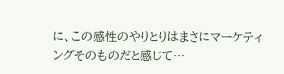に、この感性のやりとりはまさにマーケティングそのものだと感じて…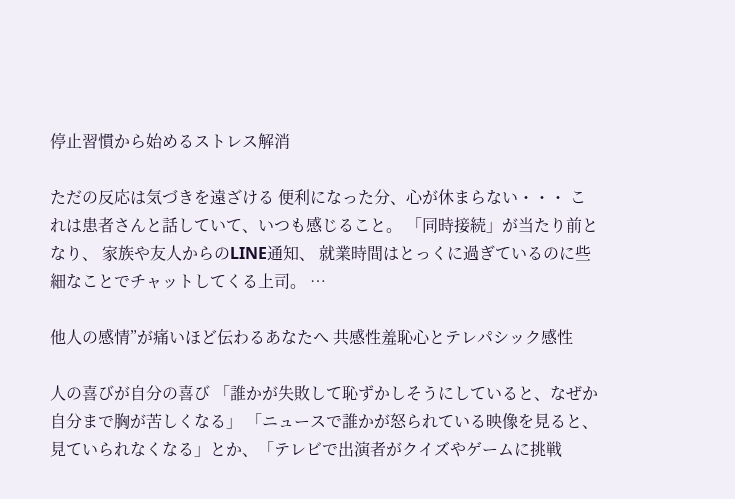停止習慣から始めるストレス解消

ただの反応は気づきを遠ざける 便利になった分、心が休まらない・・・ これは患者さんと話していて、いつも感じること。 「同時接続」が当たり前となり、 家族や友人からのLINE通知、 就業時間はとっくに過ぎているのに些細なことでチャットしてくる上司。 …

他人の感情”が痛いほど伝わるあなたへ 共感性羞恥心とテレパシック感性

人の喜びが自分の喜び 「誰かが失敗して恥ずかしそうにしていると、なぜか自分まで胸が苦しくなる」 「ニュースで誰かが怒られている映像を見ると、見ていられなくなる」とか、「テレビで出演者がクイズやゲームに挑戦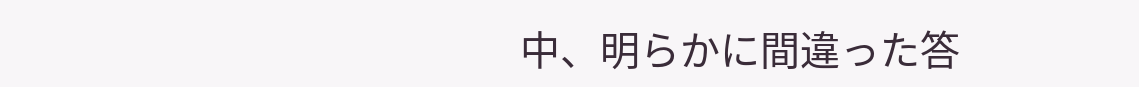中、明らかに間違った答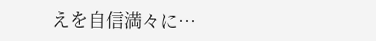えを自信満々に…